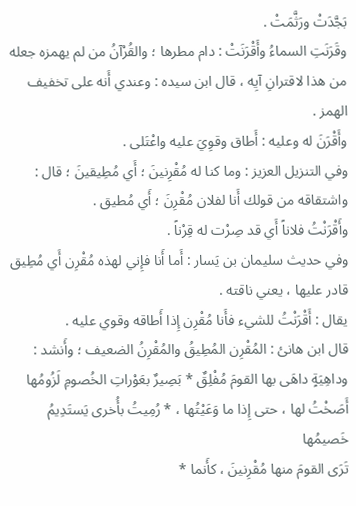بَجَّدَتْ ورَثَّمَتْ .
وقَرَنَتِ السماءُ وأَقْرَنَتْ : دام مطرها ؛ والقُرْآنُ من لم يهمزه جعله من هذا لاقترانِ آيِه ، قال ابن سيده : وعندي أَنه على تخفيف الهمز .
وأَقْرَنَ له وعليه : أَطاق وقوِيَ عليه واعْتَلى .
وفي التنزيل العزيز : وما كنا له مُقْرِنينَ ؛ أَي مُطِيقينَ ؛ قال : واشتقاقه من قولك أَنا لفلان مُقْرِنَ ؛ أَي مُطيق .
وأَقْرَنْتُ فلاناً أَي قد صِرْت له قِرْناً .
وفي حديث سليمان بن يَسار : أَما أَنا فإِني لهذه مُقْرِن أَي مُطِيق قادر عليها ، يعني ناقته .
يقال : أَقْرَنْتُ للشيء فأَنا مُقْرِن إِذا أَطاقه وقوي عليه .
قال ابن هانئ : المُقْرِن المُطِيقُ والمُقْرِنُ الضعيف ؛ وأَنشد :
وداهِيَةٍ داهَى بها القومَ مُفْلِقٌ * بَصِيرٌ بعَوْراتِ الخُصومِ لَزُومُها
أَصَخْتُ لها ، حتى إِذا ما وَعَيْتُها ، * رُمِيتُ بأُخرى يَستَدِيمُ خَصيمُها
تَرَى القومَ منها مُقْرِنينَ ، كأَنما *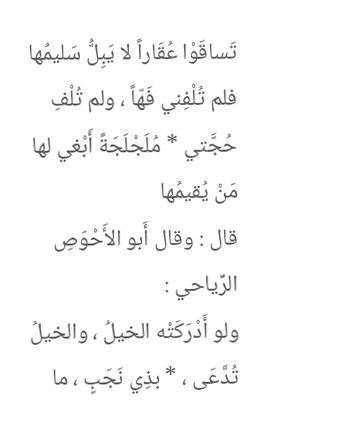تَساقَوْا عُقَاراً لا يَبِلُّ سَليمُها
فلم تُلْفِني فَهّاً ، ولم تُلْفِ حُجَّتي * مُلَجْلَجَةً أَبْغي لها مَنْ يُقيمُها
قال : وقال أَبو الأَحْوَصِ الرِّياحي :
ولو أَدْرَكَتْه الخيلُ ، والخيلُ تُدَّعَى ، * بذِي نَجَبٍ ، ما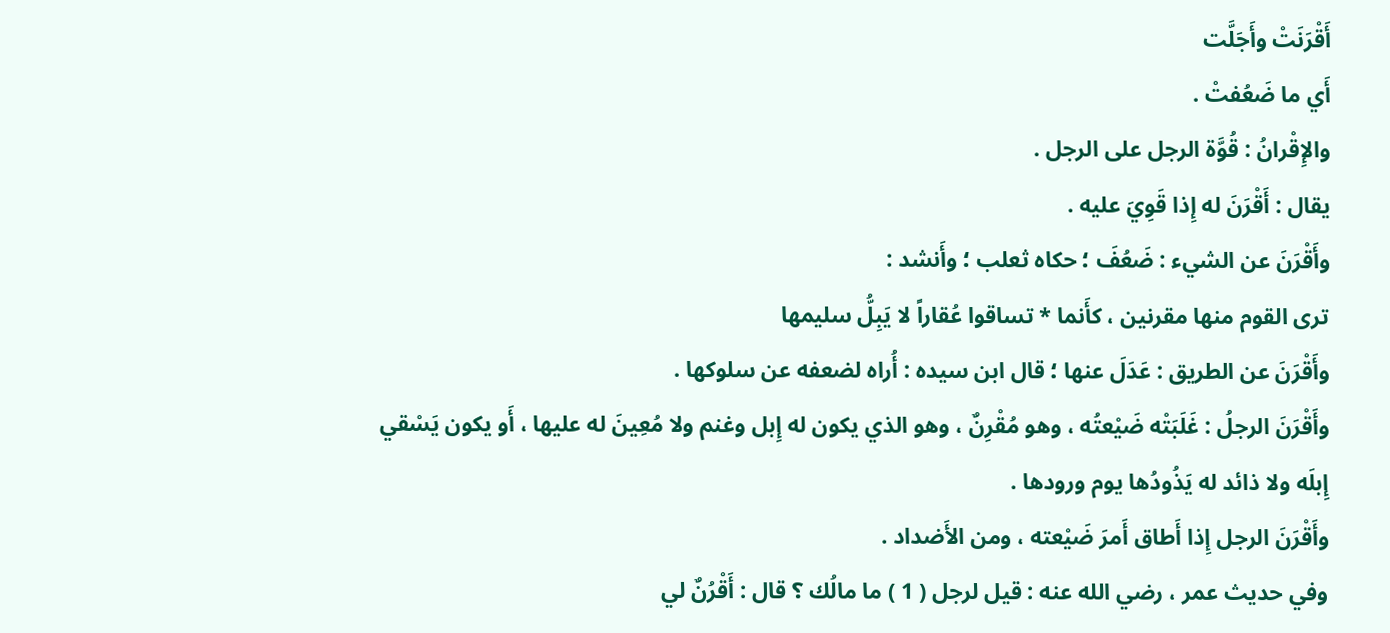أَقْرَنَتْ وأَجَلَّت
أَي ما ضَعُفتْ .
والإِقْرانُ : قُوَّة الرجل على الرجل .
يقال : أَقْرَنَ له إِذا قَوِيَ عليه .
وأَقْرَنَ عن الشيء : ضَعُفَ ؛ حكاه ثعلب ؛ وأَنشد :
ترى القوم منها مقرنين ، كأَنما * تساقوا عُقاراً لا يَبِلُّ سليمها
وأَقْرَنَ عن الطريق : عَدَلَ عنها ؛ قال ابن سيده : أُراه لضعفه عن سلوكها .
وأَقْرَنَ الرجلُ : غَلَبَتْه ضَيْعتُه ، وهو مُقْرِنٌ ، وهو الذي يكون له إِبل وغنم ولا مُعِينَ له عليها ، أَو يكون يَسْقي إِبلَه ولا ذائد له يَذُودُها يوم ورودها .
وأَقْرَنَ الرجل إِذا أَطاق أَمرَ ضَيْعته ، ومن الأَضداد .
وفي حديث عمر ، رضي الله عنه : قيل لرجل ( 1 ) ما مالُك ؟ قال : أَقْرُنٌ لي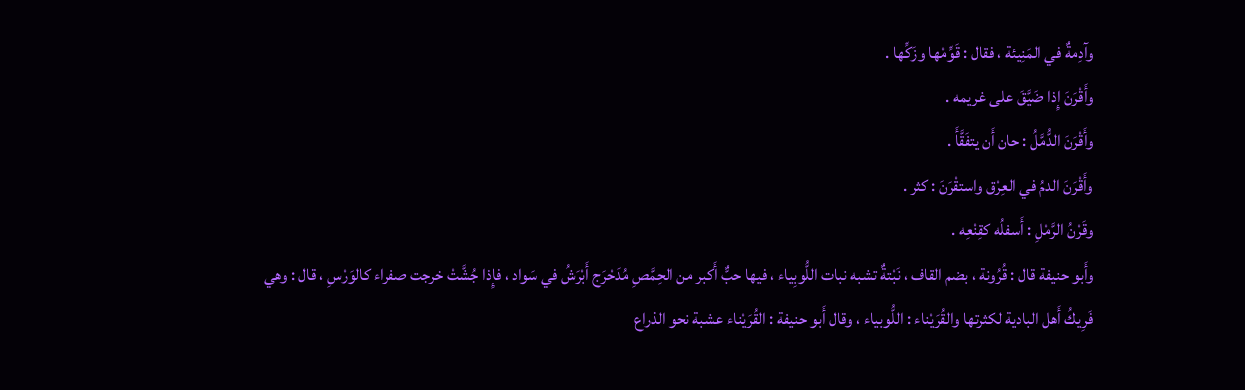وآدِمةٌ في المَنِيئة ، فقال : قَوِّمْها وزَكِّها .
وأَقْرَنَ إِذا ضَيَّقَ على غريمه .
وأَقْرَنَ الدُّمَّلُ : حان أَن يتفَقَّأَ .
وأَقْرَنَ الدمُ في العِرْق واستقْرَنَ : كثر .
وقَرْنُ الرَّمْلِ : أَسفلُه كقِنْعِه .
وأَبو حنيفة قال : قُرُونة ، بضم القاف ، نَبْتةٌ تشبه نبات اللُّوبِياء ، فيها حبٌّ أَكبر من الحِمَّصِ مُدَحْرَج أَبْرَشُ في سَواد ، فإِذا جُشَّتْ خرجت صفراء كالوَرْسِ ، قال : وهي فَرِيكُ أَهل البادية لكثرتها والقُرَيْناء : اللُّوبياء ، وقال أَبو حنيفة : القُرَيْناء عشبة نحو الذراع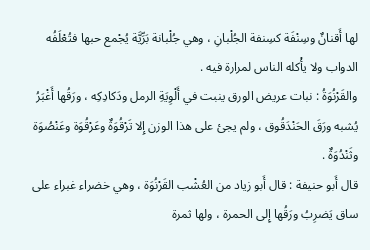لها أَقنانٌ وسِنْفَة كسِنفة الجُلْبانِ ، وهي جُلْبانة بَرِّيَّة يُجْمع حبها فتُعْلَفُه الدواب ولا يأْكله الناس لمرارة فيه .
والقَرْنُوَةُ : نبات عريض الورق ينبت في أَلْوِيَةِ الرمل ودَكادِكِه ، ورَقُها أَغْبَرُ يُشبه ورَقَ الحَنْدَقُوق ، ولم يجئ على هذا الوزن إِلا تَرْقُوَةٌ وعَرْقُوَة وعَنْصُوَة وثَنْدُوَةٌ .
قال أَبو حنيفة : قال أَبو زياد من العُشْب القَرْنُوَة ، وهي خضراء غبراء على ساق يَضرِبُ ورَقُها إِلى الحمرة ، ولها ثمرة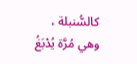كالسُّنبلة ، وهي مُرَّة يُدْبَغُ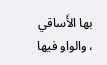بها الأَساقي ، والواو فيها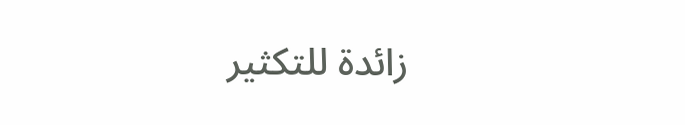زائدة للتكثير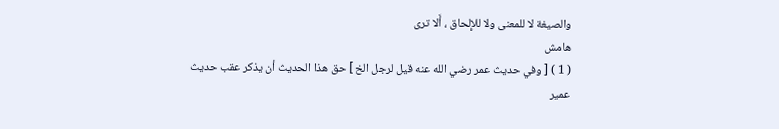والصيغة لا للمعنى ولا للإِلحاق ، أَلا ترى
هامش
( 1 ) [ وفي حديث عمر رضي الله عنه قيل لرجل الخ ] حق هذا الحديث أن يذكر عقب حديث عمير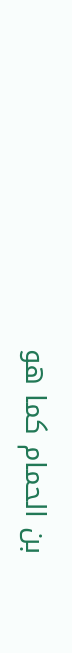بن الحمام كما هو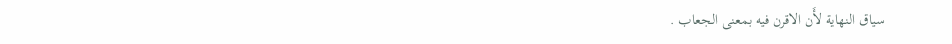سياق النهاية لأَن الاقرن فيه بمعنى الجعاب .